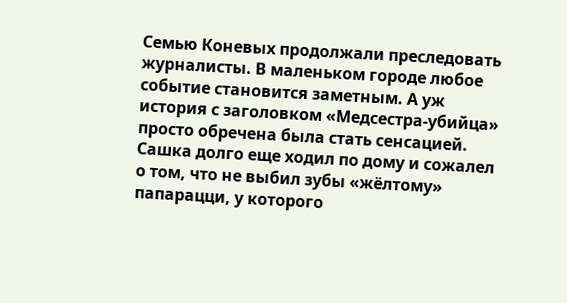Семью Коневых продолжали преследовать журналисты. В маленьком городе любое событие становится заметным. А уж история с заголовком «Медсестра-убийца» просто обречена была стать сенсацией.
Сашка долго еще ходил по дому и сожалел о том, что не выбил зубы «жёлтому» папарацци, у которого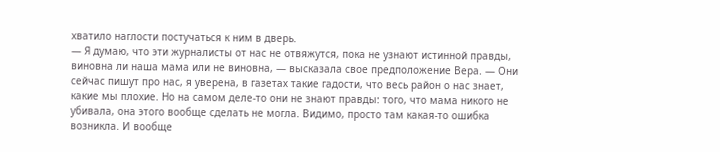хватило наглости постучаться к ним в дверь.
— Я думаю, что эти журналисты от нас не отвяжутся, пока не узнают истинной правды, виновна ли наша мама или не виновна, — высказала свое предположение Вера. — Они сейчас пишут про нас, я уверена, в газетах такие гадости, что весь район о нас знает, какие мы плохие. Но на самом деле-то они не знают правды: того, что мама никого не убивала, она этого вообще сделать не могла. Видимо, просто там какая-то ошибка возникла. И вообще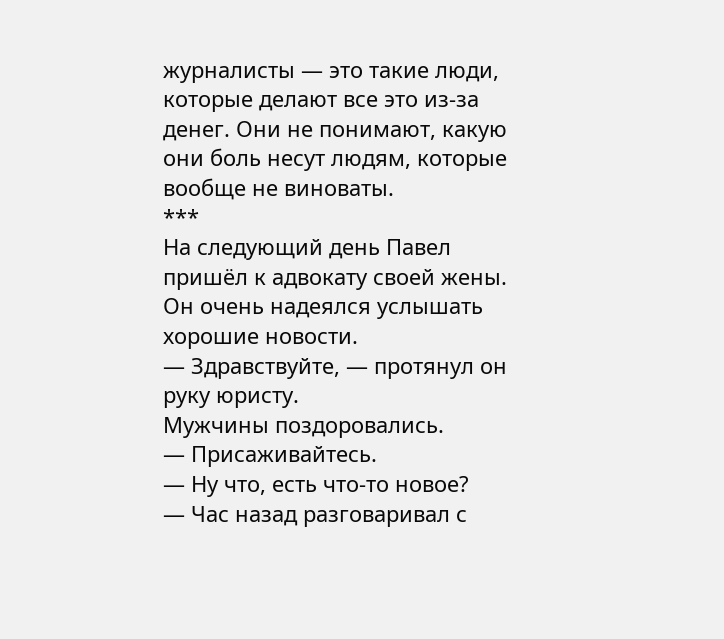журналисты — это такие люди, которые делают все это из-за денег. Они не понимают, какую они боль несут людям, которые вообще не виноваты.
***
На следующий день Павел пришёл к адвокату своей жены. Он очень надеялся услышать хорошие новости.
— Здравствуйте, — протянул он руку юристу.
Мужчины поздоровались.
— Присаживайтесь.
— Ну что, есть что-то новое?
— Час назад разговаривал с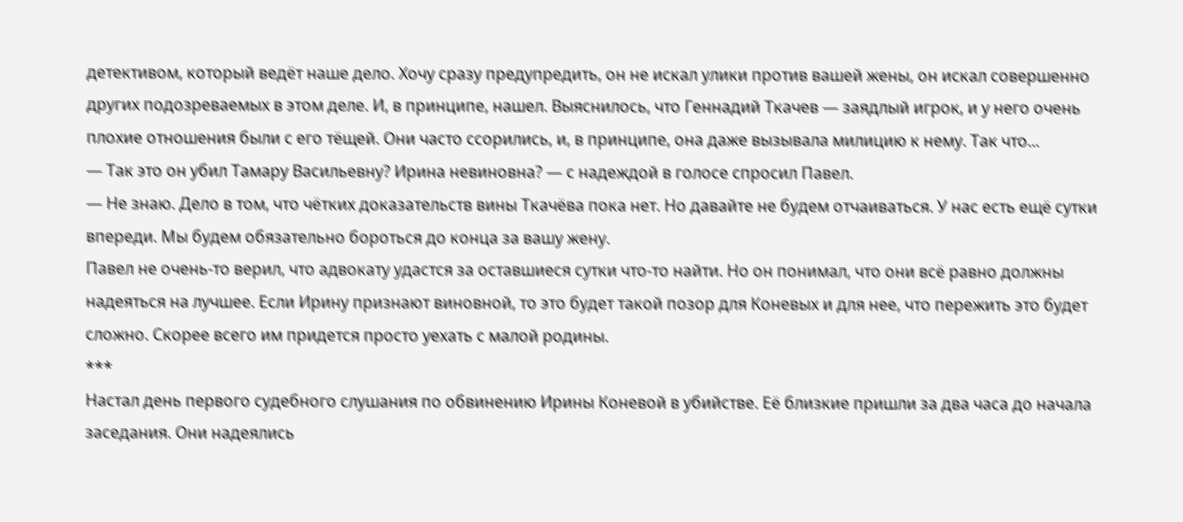детективом, который ведёт наше дело. Хочу сразу предупредить, он не искал улики против вашей жены, он искал совершенно других подозреваемых в этом деле. И, в принципе, нашел. Выяснилось, что Геннадий Ткачев — заядлый игрок, и у него очень плохие отношения были с его тёщей. Они часто ссорились, и, в принципе, она даже вызывала милицию к нему. Так что...
— Так это он убил Тамару Васильевну? Ирина невиновна? — с надеждой в голосе спросил Павел.
— Не знаю. Дело в том, что чётких доказательств вины Ткачёва пока нет. Но давайте не будем отчаиваться. У нас есть ещё сутки впереди. Мы будем обязательно бороться до конца за вашу жену.
Павел не очень-то верил, что адвокату удастся за оставшиеся сутки что-то найти. Но он понимал, что они всё равно должны надеяться на лучшее. Если Ирину признают виновной, то это будет такой позор для Коневых и для нее, что пережить это будет сложно. Скорее всего им придется просто уехать с малой родины.
***
Настал день первого судебного слушания по обвинению Ирины Коневой в убийстве. Её близкие пришли за два часа до начала заседания. Они надеялись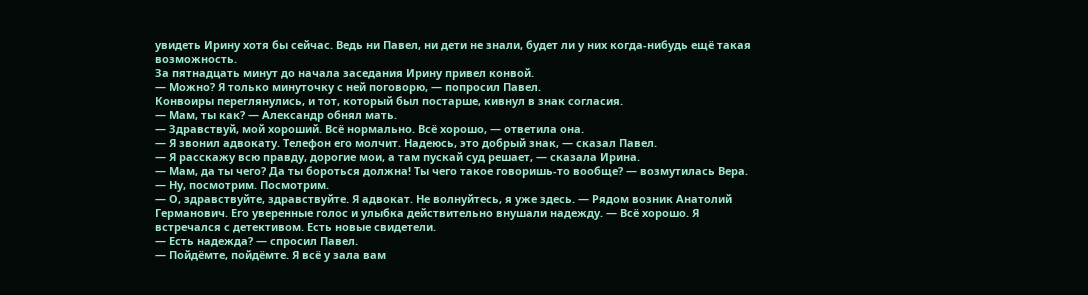увидеть Ирину хотя бы сейчас. Ведь ни Павел, ни дети не знали, будет ли у них когда-нибудь ещё такая возможность.
За пятнадцать минут до начала заседания Ирину привел конвой.
— Можно? Я только минуточку с ней поговорю, — попросил Павел.
Конвоиры переглянулись, и тот, который был постарше, кивнул в знак согласия.
— Мам, ты как? — Александр обнял мать.
— Здравствуй, мой хороший. Всё нормально. Всё хорошо, — ответила она.
— Я звонил адвокату. Телефон его молчит. Надеюсь, это добрый знак, — сказал Павел.
— Я расскажу всю правду, дорогие мои, а там пускай суд решает, — сказала Ирина.
— Мам, да ты чего? Да ты бороться должна! Ты чего такое говоришь-то вообще? — возмутилась Вера.
— Ну, посмотрим. Посмотрим.
— О, здравствуйте, здравствуйте. Я адвокат. Не волнуйтесь, я уже здесь. — Рядом возник Анатолий Германович. Его уверенные голос и улыбка действительно внушали надежду. — Всё хорошо. Я встречался с детективом. Есть новые свидетели.
— Есть надежда? — спросил Павел.
— Пойдёмте, пойдёмте. Я всё у зала вам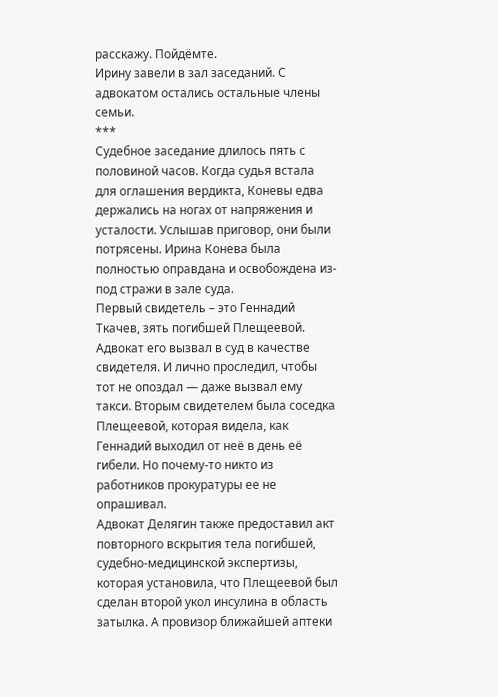расскажу. Пойдёмте.
Ирину завели в зал заседаний. С адвокатом остались остальные члены семьи.
***
Судебное заседание длилось пять с половиной часов. Когда судья встала для оглашения вердикта, Коневы едва держались на ногах от напряжения и усталости. Услышав приговор, они были потрясены. Ирина Конева была полностью оправдана и освобождена из-под стражи в зале суда.
Первый свидетель – это Геннадий Ткачев, зять погибшей Плещеевой. Адвокат его вызвал в суд в качестве свидетеля. И лично проследил, чтобы тот не опоздал — даже вызвал ему такси. Вторым свидетелем была соседка Плещеевой, которая видела, как Геннадий выходил от неё в день её гибели. Но почему-то никто из работников прокуратуры ее не опрашивал.
Адвокат Делягин также предоставил акт повторного вскрытия тела погибшей, судебно-медицинской экспертизы, которая установила, что Плещеевой был сделан второй укол инсулина в область затылка. А провизор ближайшей аптеки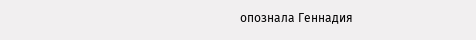опознала Геннадия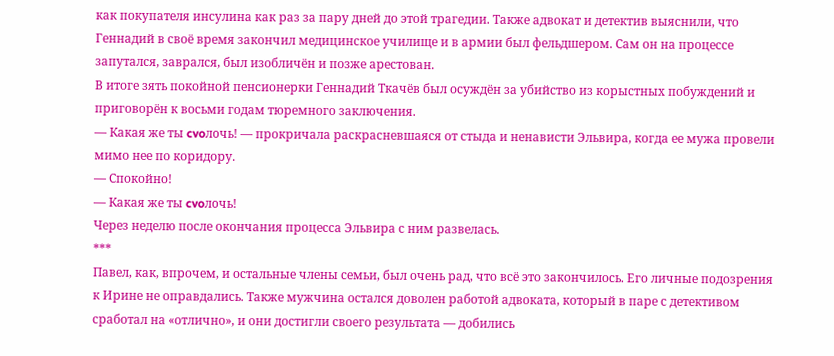как покупателя инсулина как раз за пару дней до этой трагедии. Также адвокат и детектив выяснили, что Геннадий в своё время закончил медицинское училище и в армии был фельдшером. Сам он на процессе запутался, заврался, был изобличён и позже арестован.
В итоге зять покойной пенсионерки Геннадий Ткачёв был осуждён за убийство из корыстных побуждений и приговорён к восьми годам тюремного заключения.
— Какая же ты cvoлoчь! — прокричала раскрасневшаяся от стыда и ненависти Эльвира, когда ее мужа провели мимо нее по коридору.
— Спокойно!
— Какая же ты cvoлoчь!
Через неделю после окончания процесса Эльвира с ним развелась.
***
Павел, как, впрочем, и остальные члены семьи, был очень рад, что всё это закончилось. Его личные подозрения к Ирине не оправдались. Также мужчина остался доволен работой адвоката, который в паре с детективом сработал на «отлично», и они достигли своего результата — добились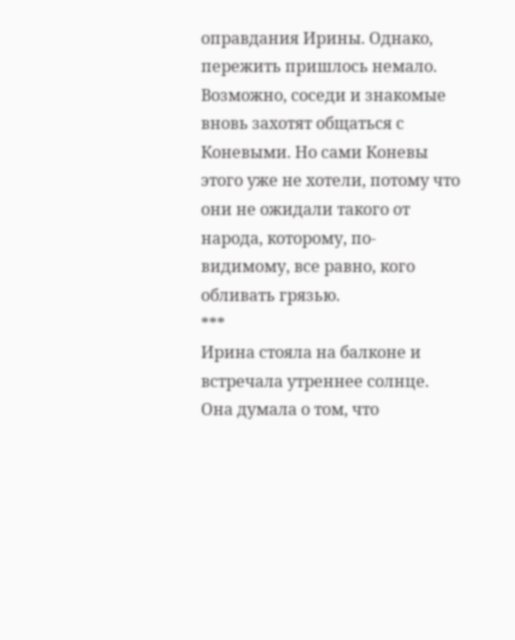оправдания Ирины. Однако, пережить пришлось немало.
Возможно, соседи и знакомые вновь захотят общаться с Коневыми. Но сами Коневы этого уже не хотели, потому что они не ожидали такого от народа, которому, по-видимому, все равно, кого обливать грязью.
***
Ирина стояла на балконе и встречала утреннее солнце. Она думала о том, что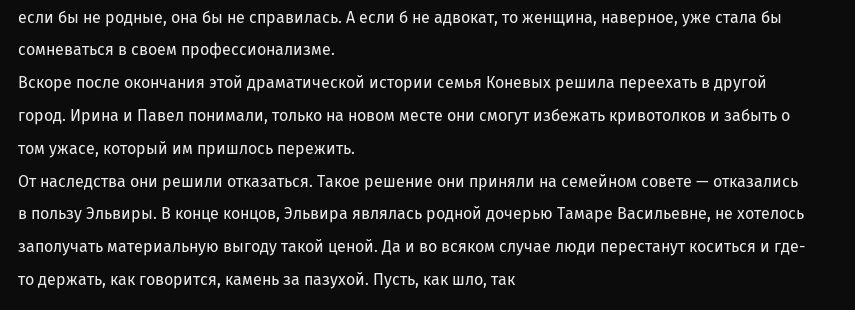если бы не родные, она бы не справилась. А если б не адвокат, то женщина, наверное, уже стала бы сомневаться в своем профессионализме.
Вскоре после окончания этой драматической истории семья Коневых решила переехать в другой город. Ирина и Павел понимали, только на новом месте они смогут избежать кривотолков и забыть о том ужасе, который им пришлось пережить.
От наследства они решили отказаться. Такое решение они приняли на семейном совете — отказались в пользу Эльвиры. В конце концов, Эльвира являлась родной дочерью Тамаре Васильевне, не хотелось заполучать материальную выгоду такой ценой. Да и во всяком случае люди перестанут коситься и где-то держать, как говорится, камень за пазухой. Пусть, как шло, так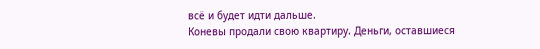всё и будет идти дальше.
Коневы продали свою квартиру. Деньги, оставшиеся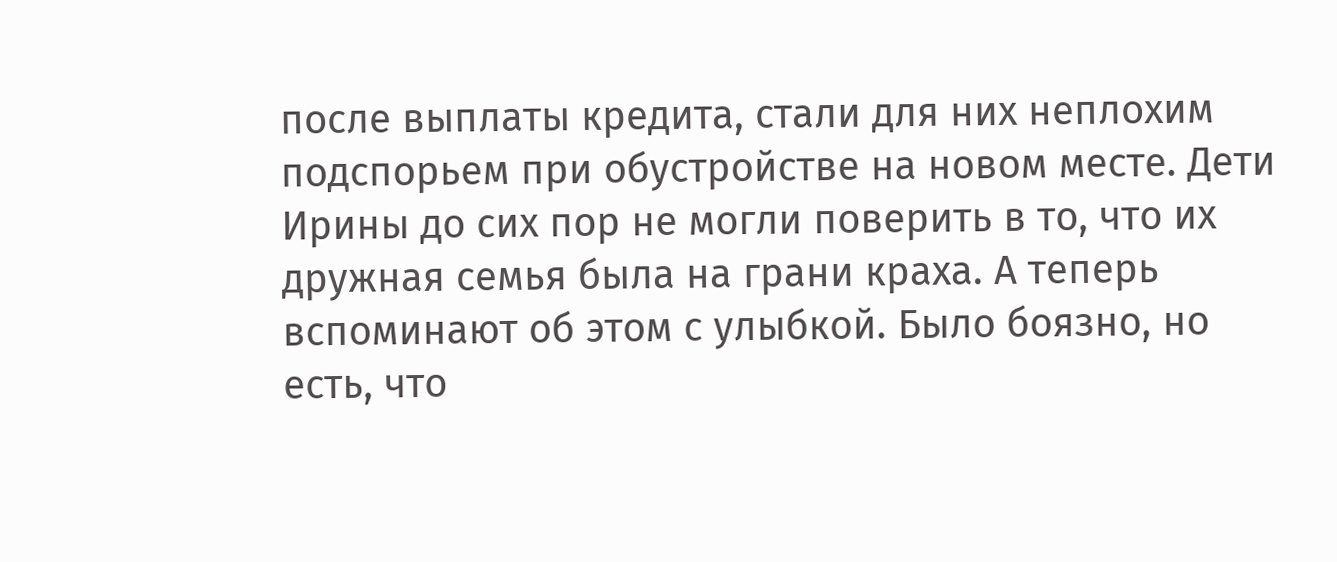после выплаты кредита, стали для них неплохим подспорьем при обустройстве на новом месте. Дети Ирины до сих пор не могли поверить в то, что их дружная семья была на грани краха. А теперь вспоминают об этом с улыбкой. Было боязно, но есть, что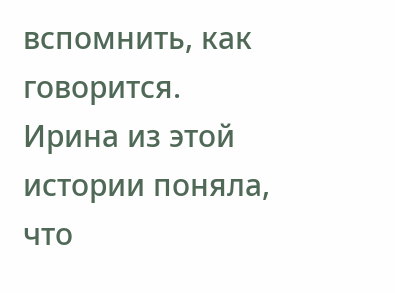вспомнить, как говорится.
Ирина из этой истории поняла, что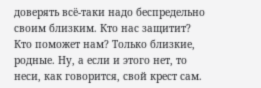доверять всё-таки надо беспредельно своим близким. Кто нас защитит? Кто поможет нам? Только близкие, родные. Ну, а если и этого нет, то неси, как говорится, свой крест сам.